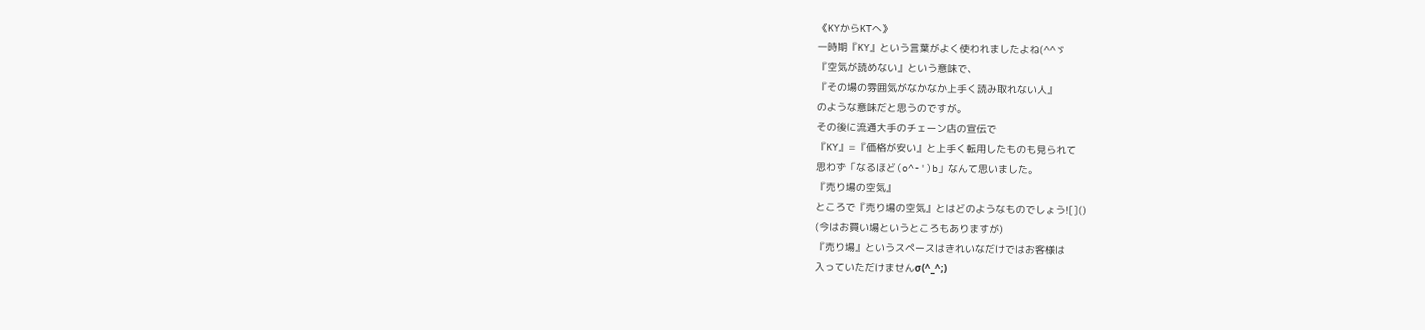《KYからKTへ》
一時期『KY』という言葉がよく使われましたよね(^^ゞ
『空気が読めない』という意味で、
『その場の雰囲気がなかなか上手く読み取れない人』
のような意味だと思うのですが。
その後に流通大手のチェーン店の宣伝で
『KY』=『価格が安い』と上手く転用したものも見られて
思わず「なるほど(o^-')b」なんて思いました。
『売り場の空気』
ところで『売り場の空気』とはどのようなものでしょう![]()
(今はお買い場というところもありますが)
『売り場』というスペースはきれいなだけではお客様は
入っていただけませんσ(^_^;)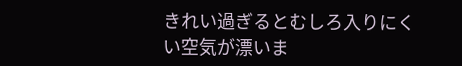きれい過ぎるとむしろ入りにくい空気が漂いま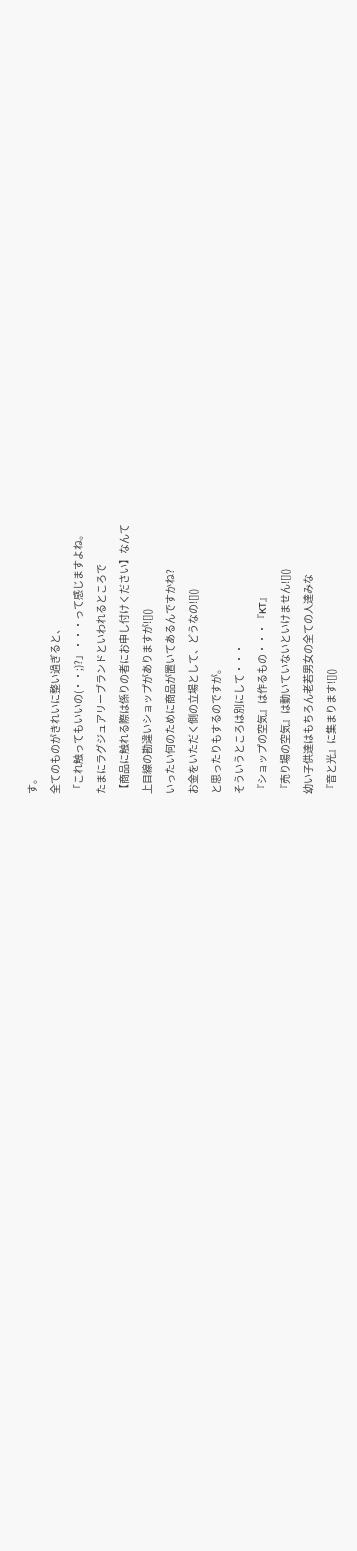す。
全てのものがきれいに整い過ぎると、
「これ触ってもいいの(・・;)?」・・・って感じますよね。
たまにラグジュアリーブランドといわれるところで
【商品に触れる際は係りの者にお申し付けください】なんて
上目線の勘違いショップがありますが![]()
いったい何のために商品が置いてあるんですかね?
お金をいただく側の立場として、どうなの![]()
と思ったりもするのですが。
そういうところは別にして・・・
『ショップの空気』は作るもの・・・『KT』
『売り場の空気』は動いていないといけません![]()
幼い子供達はもちろん老若男女の全ての人達みな
『音と光』に集まります![]()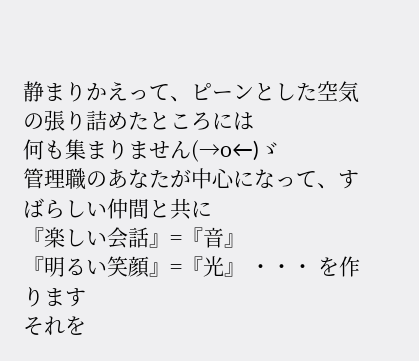静まりかえって、ピーンとした空気の張り詰めたところには
何も集まりません(→o←)ゞ
管理職のあなたが中心になって、すばらしい仲間と共に
『楽しい会話』=『音』
『明るい笑顔』=『光』 ・・・ を作ります
それを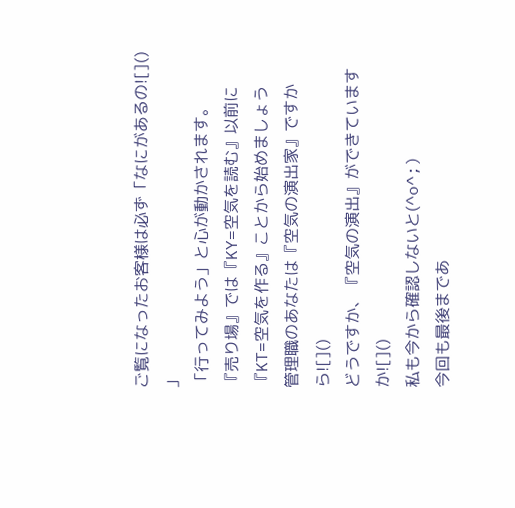ご覧になったお客様は必ず「なにがあるの![]()
」
「行ってみよう」と心が動かされます。
『売り場』では『KY=空気を読む』以前に
『KT=空気を作る』ことから始めましょう
管理職のあなたは『空気の演出家』ですから![]()
どうですか、『空気の演出』ができていますか![]()
私も今から確認しないと(^o^;)
今回も最後まであ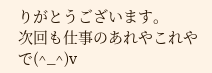りがとうございます。
次回も仕事のあれやこれやで(^_^)v